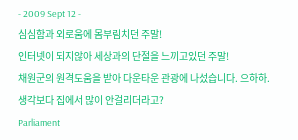- 2009 Sept 12 -
심심함과 외로움에 몸부림치던 주말!
인터넷이 되지않아 세상과의 단절을 느끼고있던 주말!
채원군의 원격도움을 받아 다운타운 관광에 나섰습니다. 으하하.
생각보다 집에서 많이 안걸리더라고?
Parliament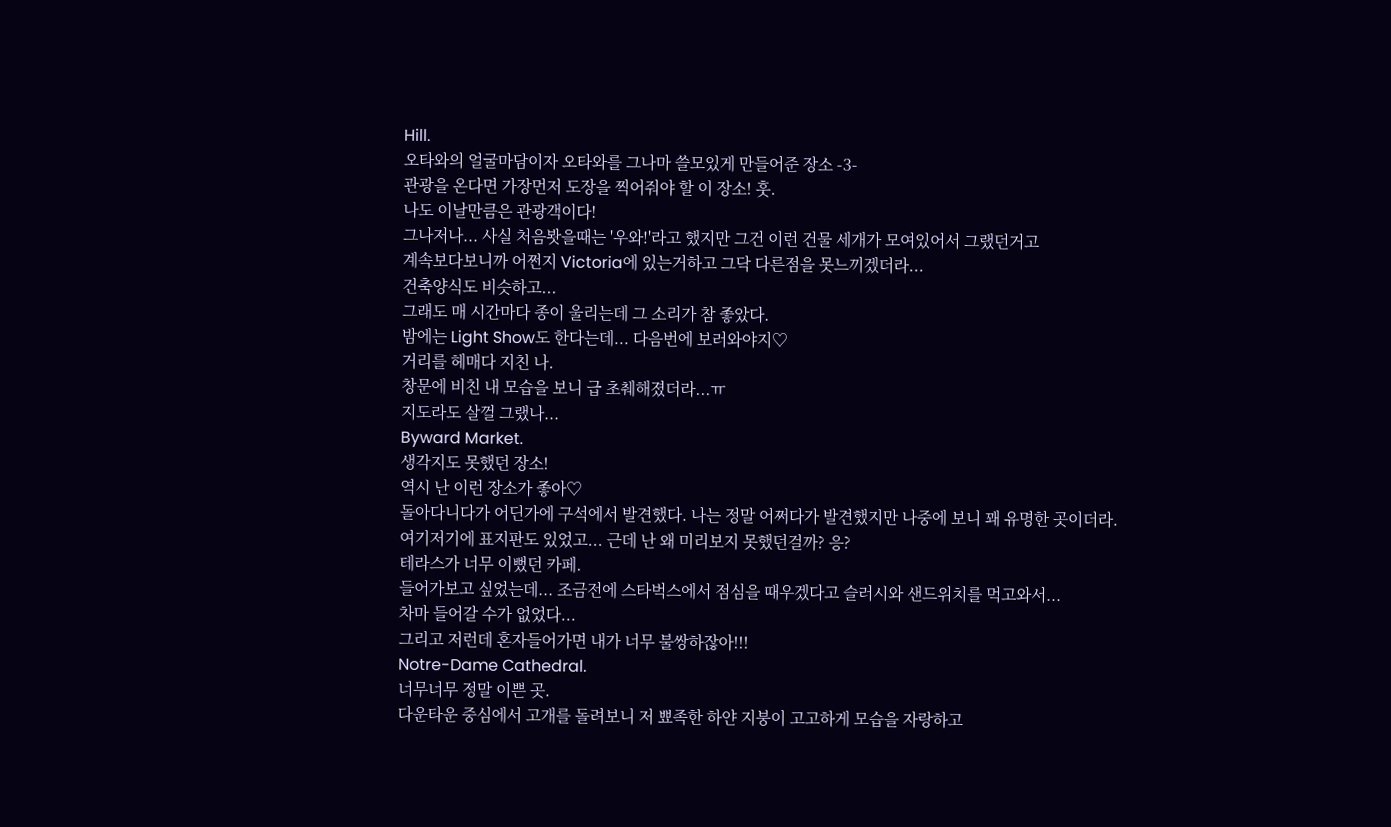Hill.
오타와의 얼굴마담이자 오타와를 그나마 쓸모있게 만들어준 장소 -3-
관광을 온다면 가장먼저 도장을 찍어줘야 할 이 장소! 훗.
나도 이날만큼은 관광객이다!
그나저나... 사실 처음봣을때는 '우와!'라고 했지만 그건 이런 건물 세개가 모여있어서 그랬던거고
계속보다보니까 어쩐지 Victoria에 있는거하고 그닥 다른점을 못느끼겠더라...
건축양식도 비슷하고...
그래도 매 시간마다 종이 울리는데 그 소리가 참 좋았다.
밤에는 Light Show도 한다는데... 다음번에 보러와야지♡
거리를 헤매다 지친 나.
창문에 비친 내 모습을 보니 급 초췌해졌더라...ㅠ
지도라도 살껄 그랬나...
Byward Market.
생각지도 못했던 장소!
역시 난 이런 장소가 좋아♡
돌아다니다가 어딘가에 구석에서 발견했다. 나는 정말 어쩌다가 발견했지만 나중에 보니 꽤 유명한 곳이더라.
여기저기에 표지판도 있었고... 근데 난 왜 미리보지 못했던걸까? 응?
테라스가 너무 이뻤던 카페.
들어가보고 싶었는데... 조금전에 스타벅스에서 점심을 때우겠다고 슬러시와 샌드위치를 먹고와서...
차마 들어갈 수가 없었다...
그리고 저런데 혼자들어가면 내가 너무 불쌍하잖아!!!
Notre-Dame Cathedral.
너무너무 정말 이쁜 곳.
다운타운 중심에서 고개를 돌려보니 저 뾰족한 하얀 지붕이 고고하게 모습을 자랑하고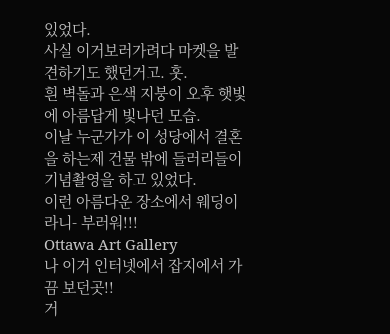있었다.
사실 이거보러가려다 마켓을 발견하기도 했던거고. 훗.
흰 벽돌과 은색 지붕이 오후 햇빛에 아름답게 빛나던 모습.
이날 누군가가 이 성당에서 결혼을 하는제 건물 밖에 들러리들이 기념촬영을 하고 있었다.
이런 아름다운 장소에서 웨딩이라니- 부러워!!!
Ottawa Art Gallery
나 이거 인터넷에서 잡지에서 가끔 보던곳!!
거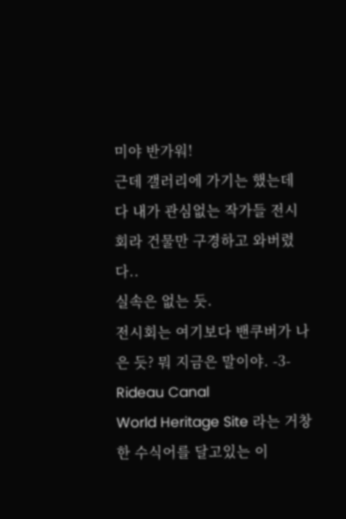미야 반가워!
근데 갤러리에 가기는 했는데 다 내가 관심없는 작가들 전시회라 건물만 구경하고 와버렸다..
실속은 없는 듯.
전시회는 여기보다 밴쿠버가 나은 듯? 뭐 지금은 말이야. -3-
Rideau Canal
World Heritage Site 라는 거창한 수식어를 달고있는 이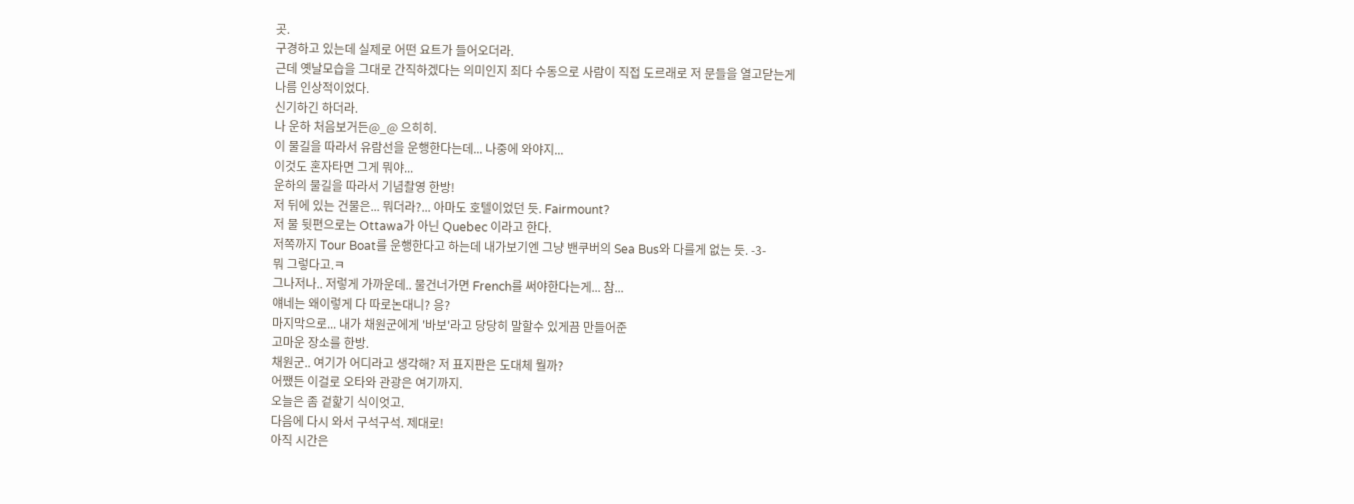곳.
구경하고 있는데 실제로 어떤 요트가 들어오더라.
근데 옛날모습을 그대로 간직하겠다는 의미인지 죄다 수동으로 사람이 직접 도르래로 저 문들을 열고닫는게
나름 인상적이었다.
신기하긴 하더라.
나 운하 처음보거든@_@ 으히히.
이 물길을 따라서 유람선을 운행한다는데... 나중에 와야지...
이것도 혼자타면 그게 뭐야...
운하의 물길을 따라서 기념촬영 한방!
저 뒤에 있는 건물은... 뭐더라?... 아마도 호텔이었던 듯. Fairmount?
저 물 뒷편으로는 Ottawa가 아닌 Quebec 이라고 한다.
저쪽까지 Tour Boat를 운행한다고 하는데 내가보기엔 그냥 밴쿠버의 Sea Bus와 다를게 없는 듯. -3-
뭐 그렇다고.ㅋ
그나저나.. 저렇게 가까운데.. 물건너가면 French를 써야한다는게... 참...
얘네는 왜이렇게 다 따로논대니? 응?
마지막으로... 내가 채원군에게 '바보'라고 당당히 말할수 있게끔 만들어준
고마운 장소를 한방.
채원군.. 여기가 어디라고 생각해? 저 표지판은 도대체 뭘까?
어쨌든 이걸로 오타와 관광은 여기까지.
오늘은 좀 겉핥기 식이엇고.
다음에 다시 와서 구석구석. 제대로!
아직 시간은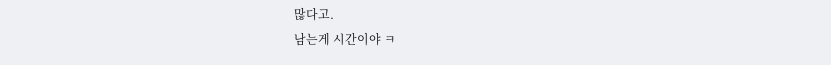많다고.
남는게 시간이야 ㅋ